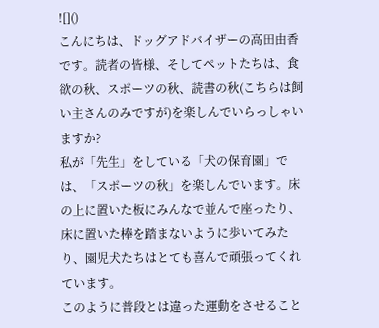![]()
こんにちは、ドッグアドバイザーの高田由香です。読者の皆様、そしてペットたちは、食欲の秋、スポーツの秋、読書の秋(こちらは飼い主さんのみですが)を楽しんでいらっしゃいますか?
私が「先生」をしている「犬の保育園」では、「スポーツの秋」を楽しんでいます。床の上に置いた板にみんなで並んで座ったり、床に置いた棒を踏まないように歩いてみたり、園児犬たちはとても喜んで頑張ってくれています。
このように普段とは違った運動をさせること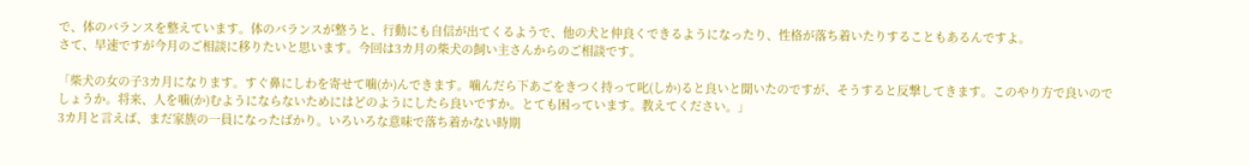で、体のバランスを整えています。体のバランスが整うと、行動にも自信が出てくるようで、他の犬と仲良くできるようになったり、性格が落ち着いたりすることもあるんですよ。
さて、早速ですが今月のご相談に移りたいと思います。今回は3カ月の柴犬の飼い主さんからのご相談です。

「柴犬の女の子3カ月になります。すぐ鼻にしわを寄せて噛(か)んできます。噛んだら下あごをきつく持って叱(しか)ると良いと聞いたのですが、そうすると反撃してきます。このやり方で良いのでしょうか。将来、人を噛(か)むようにならないためにはどのようにしたら良いですか。とても困っています。教えてください。」
3カ月と言えば、まだ家族の一員になったばかり。いろいろな意味で落ち着かない時期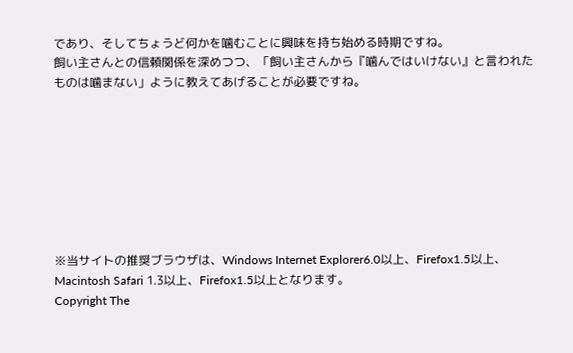であり、そしてちょうど何かを噛むことに興味を持ち始める時期ですね。
飼い主さんとの信頼関係を深めつつ、「飼い主さんから『噛んではいけない』と言われたものは噛まない」ように教えてあげることが必要ですね。








※当サイトの推奨ブラウザは、Windows Internet Explorer6.0以上、Firefox1.5以上、Macintosh Safari 1.3以上、Firefox1.5以上となります。
Copyright The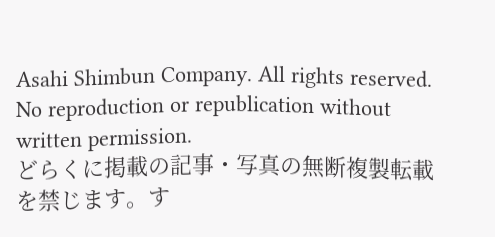Asahi Shimbun Company. All rights reserved. No reproduction or republication without written permission.
どらくに掲載の記事・写真の無断複製転載を禁じます。す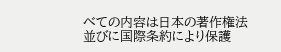べての内容は日本の著作権法並びに国際条約により保護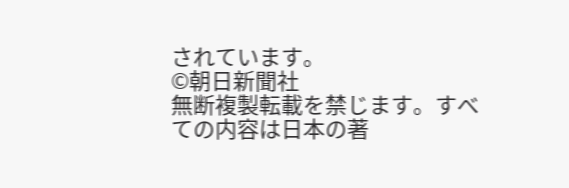されています。
©朝日新聞社
無断複製転載を禁じます。すべての内容は日本の著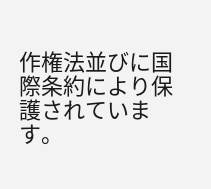作権法並びに国際条約により保護されています。